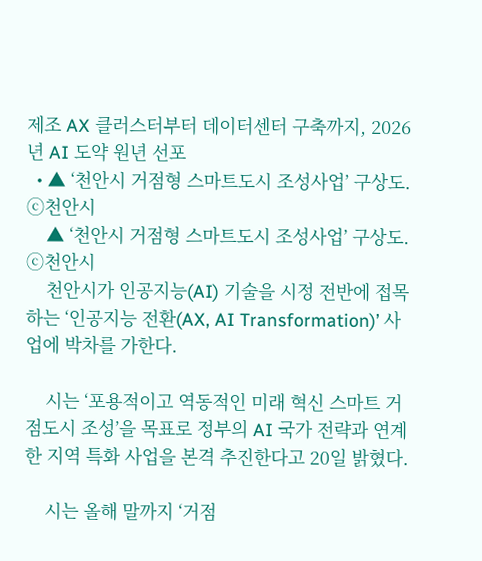제조 AX 클러스터부터 데이터센터 구축까지, 2026년 AI 도약 원년 선포
  • ▲ ‘천안시 거점형 스마트도시 조성사업’ 구상도. ⓒ천안시
    ▲ ‘천안시 거점형 스마트도시 조성사업’ 구상도. ⓒ천안시
    천안시가 인공지능(AI) 기술을 시정 전반에 접목하는 ‘인공지능 전환(AX, AI Transformation)’ 사업에 박차를 가한다.

    시는 ‘포용적이고 역동적인 미래 혁신 스마트 거점도시 조성’을 목표로 정부의 AI 국가 전략과 연계한 지역 특화 사업을 본격 추진한다고 20일 밝혔다.

    시는 올해 말까지 ‘거점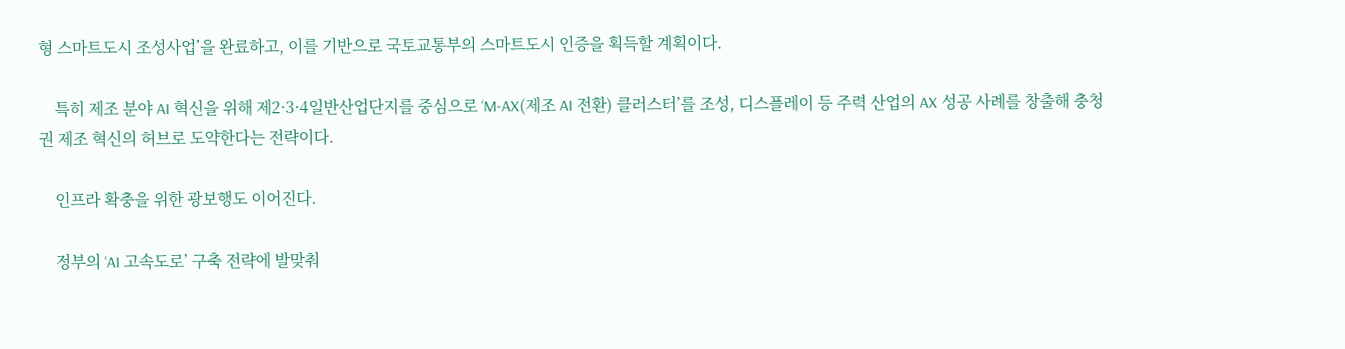형 스마트도시 조성사업’을 완료하고, 이를 기반으로 국토교통부의 스마트도시 인증을 획득할 계획이다.

    특히 제조 분야 AI 혁신을 위해 제2·3·4일반산업단지를 중심으로 ‘M-AX(제조 AI 전환) 클러스터’를 조성, 디스플레이 등 주력 산업의 AX 성공 사례를 창출해 충청권 제조 혁신의 허브로 도약한다는 전략이다.

    인프라 확충을 위한 광보행도 이어진다.

    정부의 ‘AI 고속도로’ 구축 전략에 발맞춰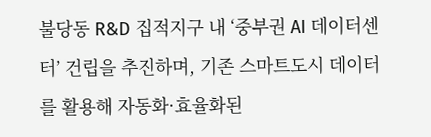불당동 R&D 집적지구 내 ‘중부권 AI 데이터센터’ 건립을 추진하며, 기존 스마트도시 데이터를 활용해 자동화·효율화된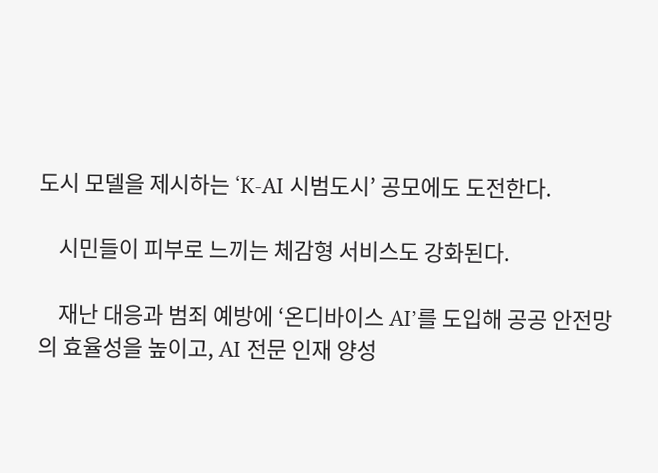도시 모델을 제시하는 ‘K-AI 시범도시’ 공모에도 도전한다.

    시민들이 피부로 느끼는 체감형 서비스도 강화된다.

    재난 대응과 범죄 예방에 ‘온디바이스 AI’를 도입해 공공 안전망의 효율성을 높이고, AI 전문 인재 양성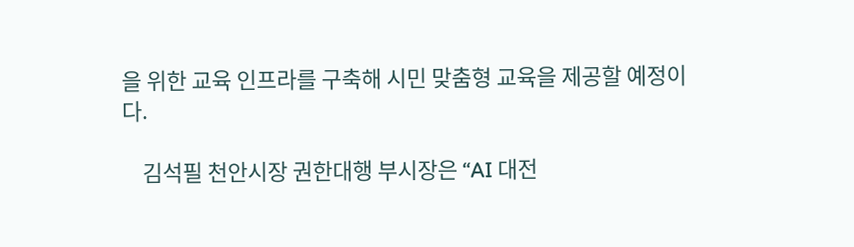을 위한 교육 인프라를 구축해 시민 맞춤형 교육을 제공할 예정이다.

    김석필 천안시장 권한대행 부시장은 “AI 대전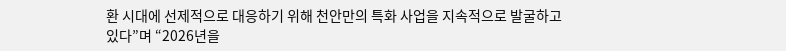환 시대에 선제적으로 대응하기 위해 천안만의 특화 사업을 지속적으로 발굴하고 있다”며 “2026년을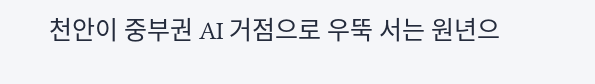천안이 중부권 AI 거점으로 우뚝 서는 원년으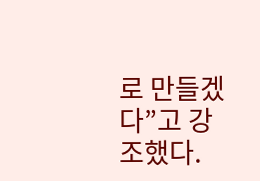로 만들겠다”고 강조했다.